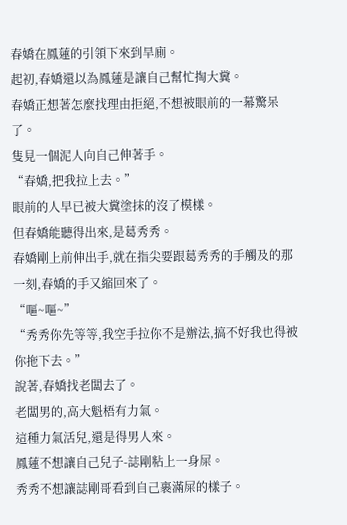春嬌在鳳蓮的引領下來到旱廁。
起初,春嬌還以為鳳蓮是讓自己幫忙掏大糞。
春嬌正想著怎麼找理由拒絕,不想被眼前的一幕驚呆了。
隻見一個泥人向自己伸著手。
“春嬌,把我拉上去。”
眼前的人早已被大糞塗抹的沒了模樣。
但春嬌能聽得出來,是葛秀秀。
春嬌剛上前伸出手,就在指尖要跟葛秀秀的手觸及的那一刻,春嬌的手又縮回來了。
“嘔~嘔~”
“秀秀你先等等,我空手拉你不是辦法,搞不好我也得被你拖下去。”
說著,春嬌找老闆去了。
老闆男的,高大魁梧有力氣。
這種力氣活兒,還是得男人來。
鳳蓮不想讓自己兒子-誌剛粘上一身屎。
秀秀不想讓誌剛哥看到自己裹滿屎的樣子。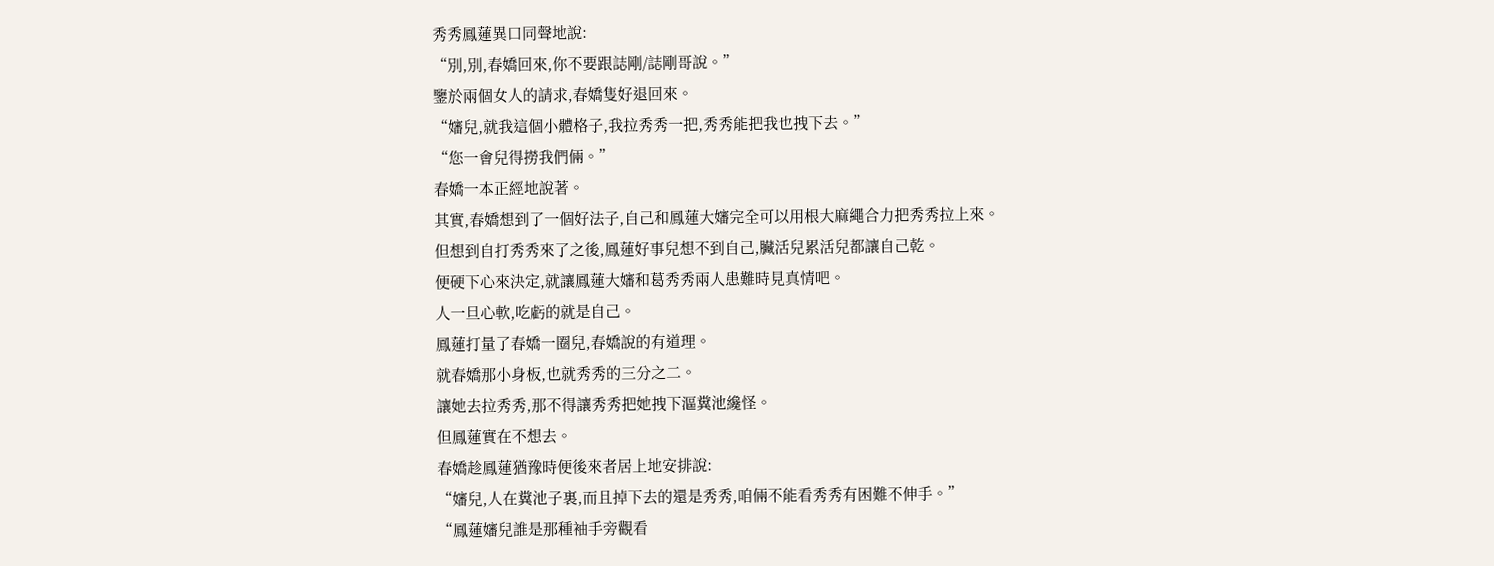秀秀鳳蓮異口同聲地說:
“別,別,春嬌回來,你不要跟誌剛/誌剛哥說。”
鑒於兩個女人的請求,春嬌隻好退回來。
“嬸兒,就我這個小體格子,我拉秀秀一把,秀秀能把我也拽下去。”
“您一會兒得撈我們倆。”
春嬌一本正經地說著。
其實,春嬌想到了一個好法子,自己和鳳蓮大嬸完全可以用根大麻繩合力把秀秀拉上來。
但想到自打秀秀來了之後,鳳蓮好事兒想不到自己,臟活兒累活兒都讓自己乾。
便硬下心來決定,就讓鳳蓮大嬸和葛秀秀兩人患難時見真情吧。
人一旦心軟,吃虧的就是自己。
鳳蓮打量了春嬌一圈兒,春嬌說的有道理。
就春嬌那小身板,也就秀秀的三分之二。
讓她去拉秀秀,那不得讓秀秀把她拽下漚糞池纔怪。
但鳳蓮實在不想去。
春嬌趁鳳蓮猶豫時便後來者居上地安排說:
“嬸兒,人在糞池子裏,而且掉下去的還是秀秀,咱倆不能看秀秀有困難不伸手。”
“鳳蓮嬸兒誰是那種袖手旁觀看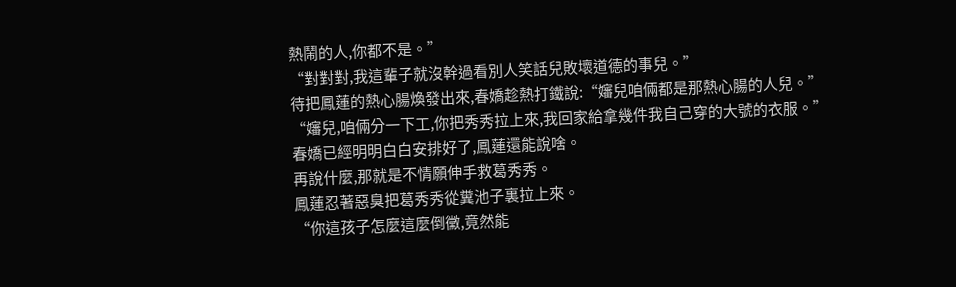熱鬧的人,你都不是。”
“對對對,我這輩子就沒幹過看別人笑話兒敗壞道德的事兒。”
待把鳳蓮的熱心腸煥發出來,春嬌趁熱打鐵說:“嬸兒咱倆都是那熱心腸的人兒。”
“嬸兒,咱倆分一下工,你把秀秀拉上來,我回家給拿幾件我自己穿的大號的衣服。”
春嬌已經明明白白安排好了,鳳蓮還能說啥。
再說什麼,那就是不情願伸手救葛秀秀。
鳳蓮忍著惡臭把葛秀秀從糞池子裏拉上來。
“你這孩子怎麼這麼倒黴,竟然能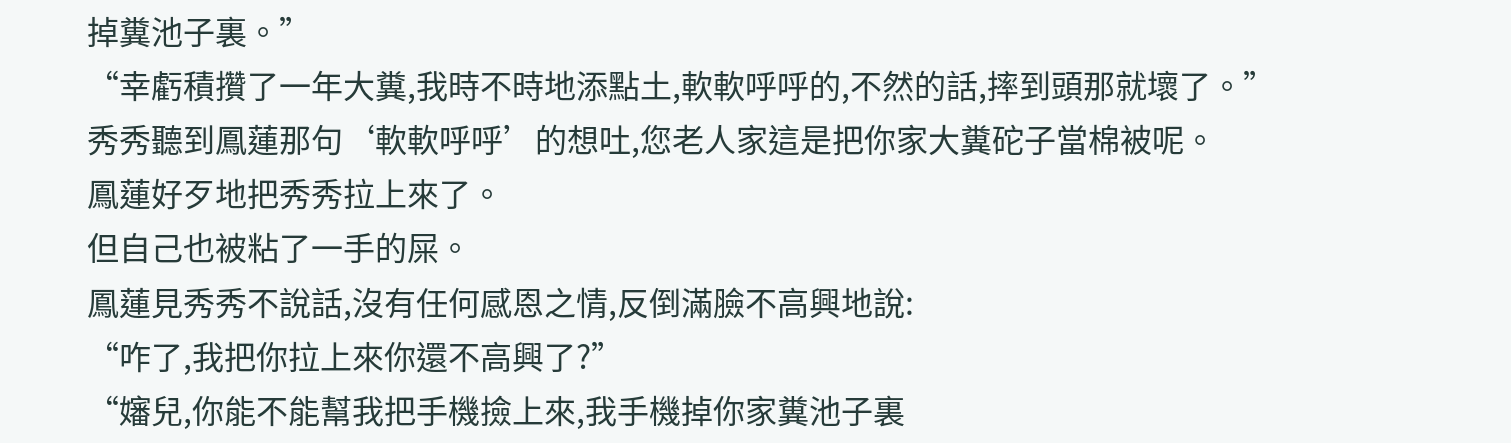掉糞池子裏。”
“幸虧積攢了一年大糞,我時不時地添點土,軟軟呼呼的,不然的話,摔到頭那就壞了。”
秀秀聽到鳳蓮那句‘軟軟呼呼’的想吐,您老人家這是把你家大糞砣子當棉被呢。
鳳蓮好歹地把秀秀拉上來了。
但自己也被粘了一手的屎。
鳳蓮見秀秀不說話,沒有任何感恩之情,反倒滿臉不高興地說:
“咋了,我把你拉上來你還不高興了?”
“嬸兒,你能不能幫我把手機撿上來,我手機掉你家糞池子裏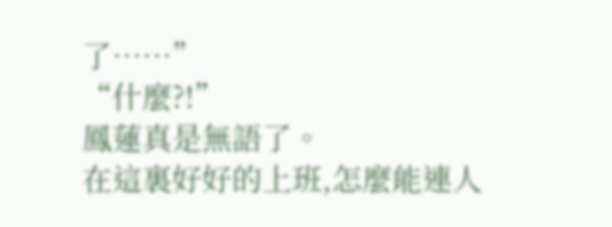了……”
“什麼?!”
鳳蓮真是無語了。
在這裏好好的上班,怎麼能連人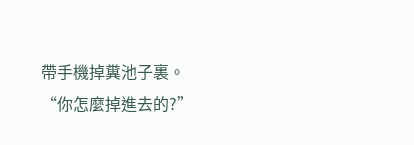帶手機掉糞池子裏。
“你怎麼掉進去的?”